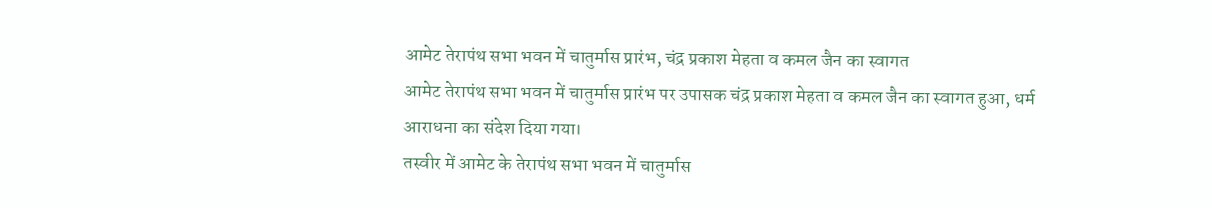आमेट तेरापंथ सभा भवन में चातुर्मास प्रारंभ, चंद्र प्रकाश मेहता व कमल जैन का स्वागत
आमेट तेरापंथ सभा भवन में चातुर्मास प्रारंभ पर उपासक चंद्र प्रकाश मेहता व कमल जैन का स्वागत हुआ, धर्म आराधना का संदेश दिया गया।
तस्वीर में आमेट के तेरापंथ सभा भवन में चातुर्मास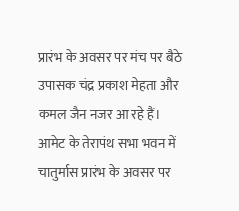प्रारंभ के अवसर पर मंच पर बैठे उपासक चंद्र प्रकाश मेहता और कमल जैन नजर आ रहे हैं।
आमेट के तेरापंथ सभा भवन में चातुर्मास प्रारंभ के अवसर पर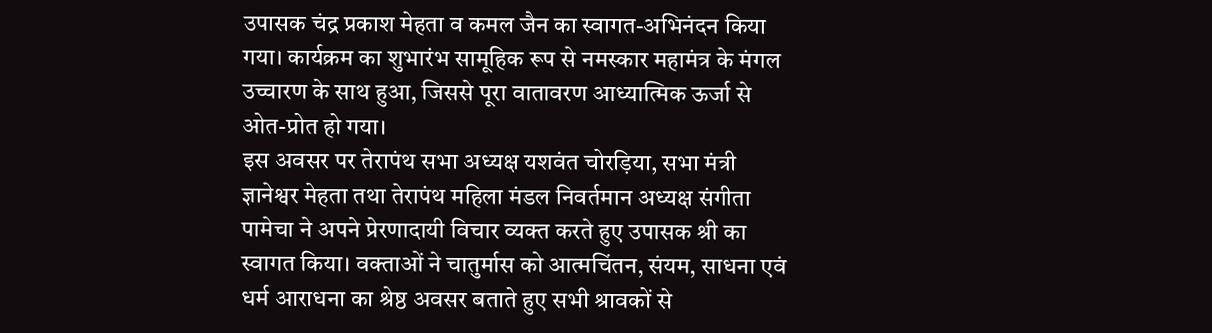उपासक चंद्र प्रकाश मेहता व कमल जैन का स्वागत-अभिनंदन किया गया। कार्यक्रम का शुभारंभ सामूहिक रूप से नमस्कार महामंत्र के मंगल उच्चारण के साथ हुआ, जिससे पूरा वातावरण आध्यात्मिक ऊर्जा से ओत-प्रोत हो गया।
इस अवसर पर तेरापंथ सभा अध्यक्ष यशवंत चोरड़िया, सभा मंत्री ज्ञानेश्वर मेहता तथा तेरापंथ महिला मंडल निवर्तमान अध्यक्ष संगीता पामेचा ने अपने प्रेरणादायी विचार व्यक्त करते हुए उपासक श्री का स्वागत किया। वक्ताओं ने चातुर्मास को आत्मचिंतन, संयम, साधना एवं धर्म आराधना का श्रेष्ठ अवसर बताते हुए सभी श्रावकों से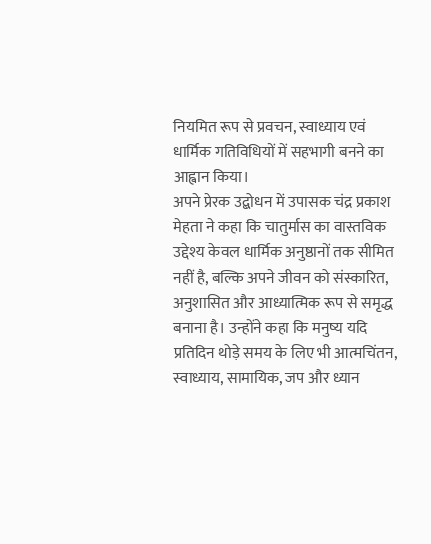नियमित रूप से प्रवचन, स्वाध्याय एवं धार्मिक गतिविधियों में सहभागी बनने का आह्वान किया।
अपने प्रेरक उद्बोधन में उपासक चंद्र प्रकाश मेहता ने कहा कि चातुर्मास का वास्तविक उद्देश्य केवल धार्मिक अनुष्ठानों तक सीमित नहीं है, बल्कि अपने जीवन को संस्कारित, अनुशासित और आध्यात्मिक रूप से समृद्ध बनाना है। उन्होंने कहा कि मनुष्य यदि प्रतिदिन थोड़े समय के लिए भी आत्मचिंतन, स्वाध्याय, सामायिक, जप और ध्यान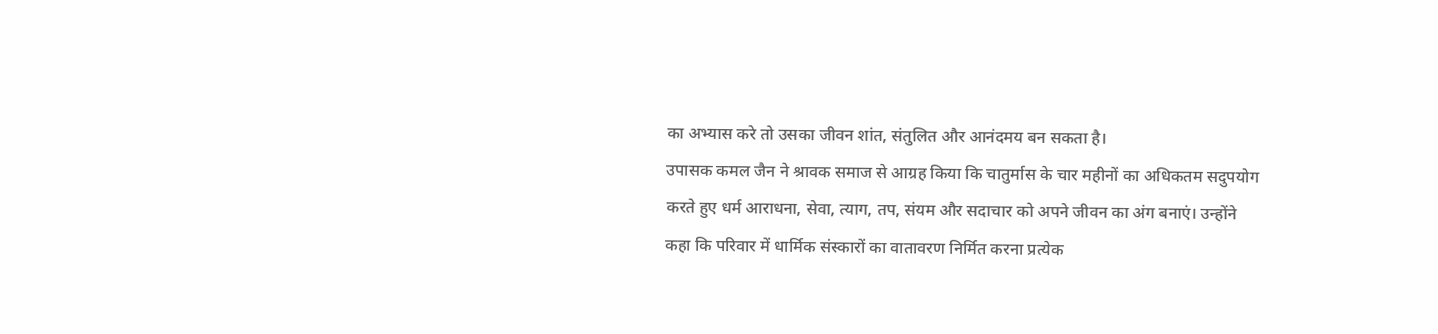का अभ्यास करे तो उसका जीवन शांत, संतुलित और आनंदमय बन सकता है।
उपासक कमल जैन ने श्रावक समाज से आग्रह किया कि चातुर्मास के चार महीनों का अधिकतम सदुपयोग करते हुए धर्म आराधना, सेवा, त्याग, तप, संयम और सदाचार को अपने जीवन का अंग बनाएं। उन्होंने कहा कि परिवार में धार्मिक संस्कारों का वातावरण निर्मित करना प्रत्येक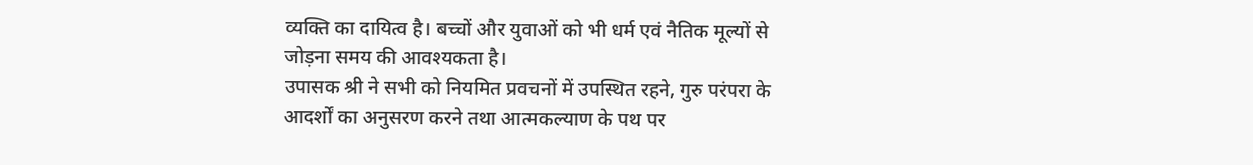व्यक्ति का दायित्व है। बच्चों और युवाओं को भी धर्म एवं नैतिक मूल्यों से जोड़ना समय की आवश्यकता है।
उपासक श्री ने सभी को नियमित प्रवचनों में उपस्थित रहने, गुरु परंपरा के आदर्शों का अनुसरण करने तथा आत्मकल्याण के पथ पर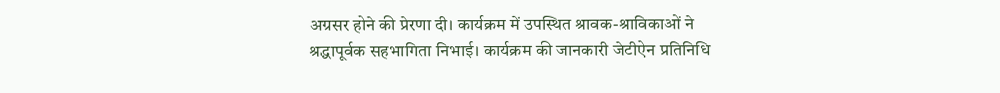अग्रसर होने की प्रेरणा दी। कार्यक्रम में उपस्थित श्रावक-श्राविकाओं ने श्रद्धापूर्वक सहभागिता निभाई। कार्यक्रम की जानकारी जेटीऐन प्रतिनिधि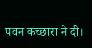पवन कच्छारा ने दी।